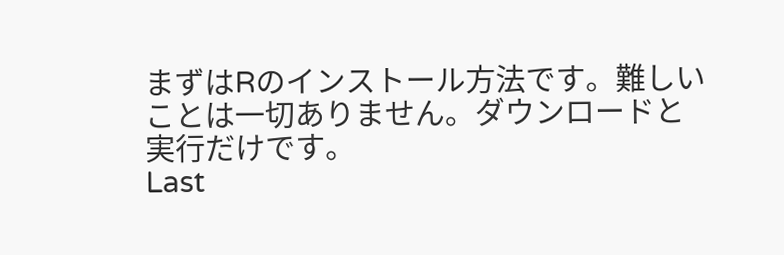まずはRのインストール方法です。難しいことは一切ありません。ダウンロードと実行だけです。
Last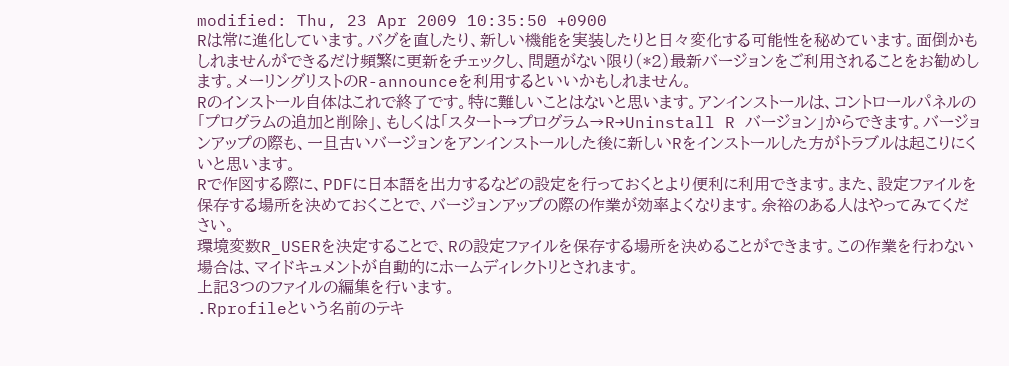modified: Thu, 23 Apr 2009 10:35:50 +0900
Rは常に進化しています。バグを直したり、新しい機能を実装したりと日々変化する可能性を秘めています。面倒かもしれませんができるだけ頻繁に更新をチェックし、問題がない限り(*2)最新バージョンをご利用されることをお勧めします。メーリングリストのR-announceを利用するといいかもしれません。
Rのインストール自体はこれで終了です。特に難しいことはないと思います。アンインストールは、コントロールパネルの「プログラムの追加と削除」、もしくは「スタート→プログラム→R→Uninstall R バージョン」からできます。バージョンアップの際も、一旦古いバージョンをアンインストールした後に新しいRをインストールした方がトラブルは起こりにくいと思います。
Rで作図する際に、PDFに日本語を出力するなどの設定を行っておくとより便利に利用できます。また、設定ファイルを保存する場所を決めておくことで、バージョンアップの際の作業が効率よくなります。余裕のある人はやってみてください。
環境変数R_USERを決定することで、Rの設定ファイルを保存する場所を決めることができます。この作業を行わない場合は、マイドキュメントが自動的にホームディレクトリとされます。
上記3つのファイルの編集を行います。
.Rprofileという名前のテキ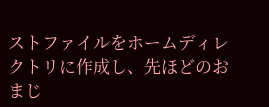ストファイルをホームディレクトリに作成し、先ほどのおまじ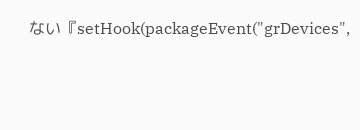ない『setHook(packageEvent("grDevices",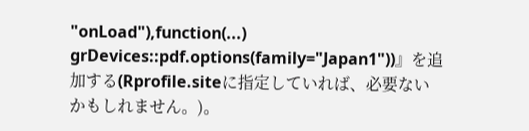"onLoad"),function(...) grDevices::pdf.options(family="Japan1"))』を追加する(Rprofile.siteに指定していれば、必要ないかもしれません。)。